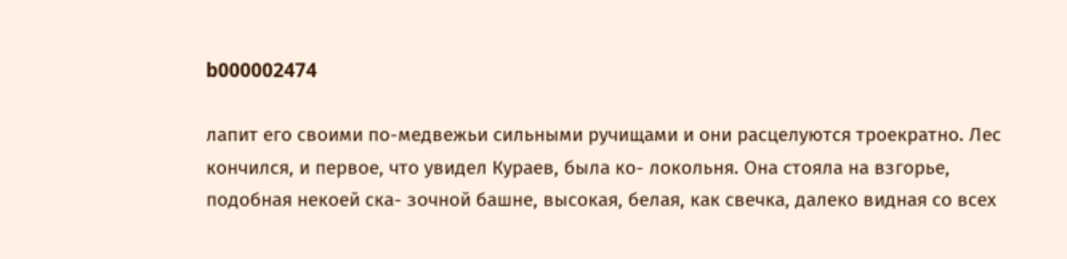b000002474

лапит его своими по-медвежьи сильными ручищами и они расцелуются троекратно. Лес кончился, и первое, что увидел Кураев, была ко- локольня. Она стояла на взгорье, подобная некоей ска- зочной башне, высокая, белая, как свечка, далеко видная со всех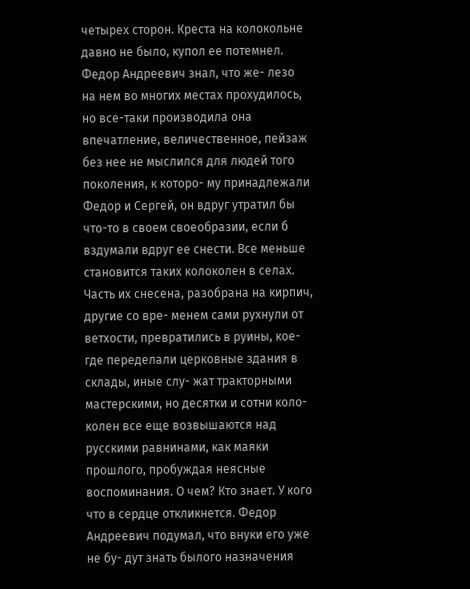четырех сторон. Креста на колокольне давно не было, купол ее потемнел. Федор Андреевич знал, что же- лезо на нем во многих местах прохудилось, но все-таки производила она впечатление, величественное, пейзаж без нее не мыслился для людей того поколения, к которо- му принадлежали Федор и Сергей, он вдруг утратил бы что-то в своем своеобразии, если б вздумали вдруг ее снести. Все меньше становится таких колоколен в селах. Часть их снесена, разобрана на кирпич, другие со вре- менем сами рухнули от ветхости, превратились в руины, кое-где переделали церковные здания в склады, иные слу- жат тракторными мастерскими, но десятки и сотни коло- колен все еще возвышаются над русскими равнинами, как маяки прошлого, пробуждая неясные воспоминания. О чем? Кто знает. У кого что в сердце откликнется. Федор Андреевич подумал, что внуки его уже не бу- дут знать былого назначения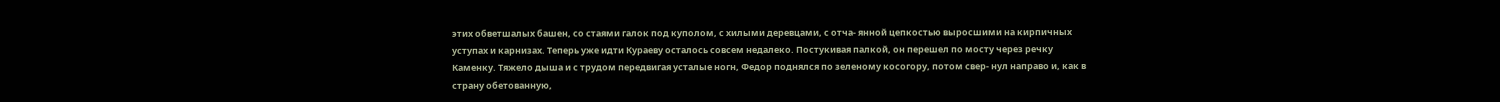этих обветшалых башен, со стаями галок под куполом, с хилыми деревцами, с отча- янной цепкостью выросшими на кирпичных уступах и карнизах. Теперь уже идти Кураеву осталось совсем недалеко. Постукивая палкой, он перешел по мосту через речку Каменку. Тяжело дыша и с трудом передвигая усталые ногн, Федор поднялся по зеленому косогору, потом свер- нул направо и, как в страну обетованную,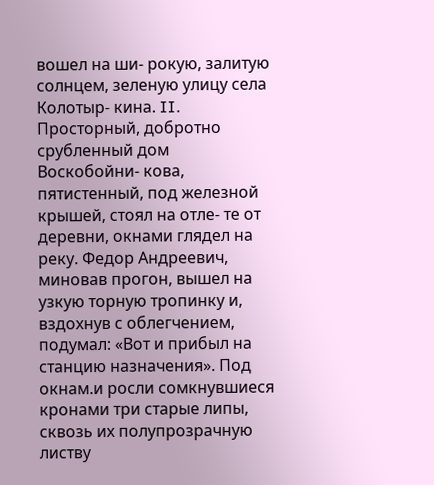вошел на ши- рокую, залитую солнцем, зеленую улицу села Колотыр- кина. II. Просторный, добротно срубленный дом Воскобойни- кова, пятистенный, под железной крышей, стоял на отле- те от деревни, окнами глядел на реку. Федор Андреевич, миновав прогон, вышел на узкую торную тропинку и, вздохнув с облегчением, подумал: «Вот и прибыл на станцию назначения». Под окнам.и росли сомкнувшиеся кронами три старые липы, сквозь их полупрозрачную листву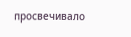просвечивало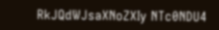RkJQdWJsaXNoZXIy NTc0NDU4